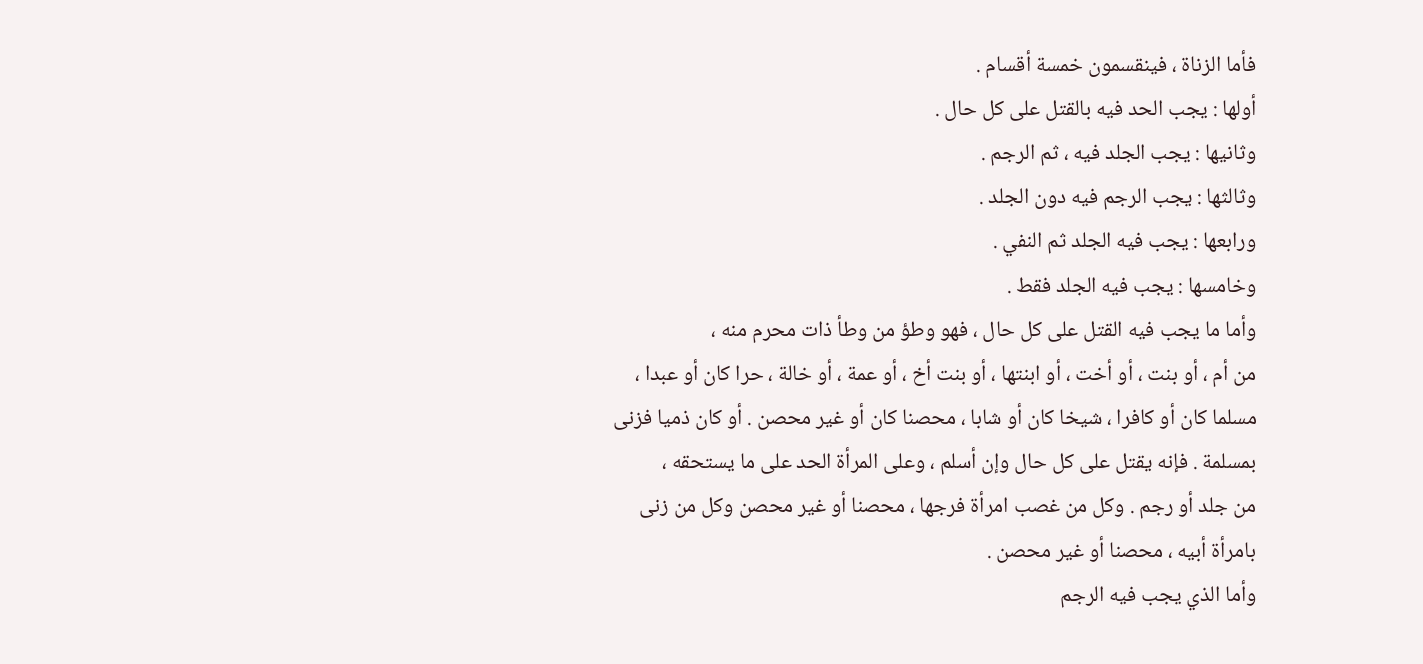فأما الزناة ، فينقسمون خمسة أقسام .
أولها : يجب الحد فيه بالقتل على كل حال .
وثانيها : يجب الجلد فيه ، ثم الرجم .
وثالثها : يجب الرجم فيه دون الجلد .
ورابعها : يجب فيه الجلد ثم النفي .
وخامسها : يجب فيه الجلد فقط .
وأما ما يجب فيه القتل على كل حال ، فهو وطؤ من وطأ ذات محرم منه ،
من أم ، أو بنت ، أو أخت ، أو ابنتها ، أو بنت أخ ، أو عمة ، أو خالة ، حرا كان أو عبدا ،
مسلما كان أو كافرا ، شيخا كان أو شابا ، محصنا كان أو غير محصن . أو كان ذميا فزنى
بمسلمة . فإنه يقتل على كل حال وإن أسلم ، وعلى المرأة الحد على ما يستحقه ،
من جلد أو رجم . وكل من غصب امرأة فرجها ، محصنا أو غير محصن وكل من زنى
بامرأة أبيه ، محصنا أو غير محصن .
وأما الذي يجب فيه الرجم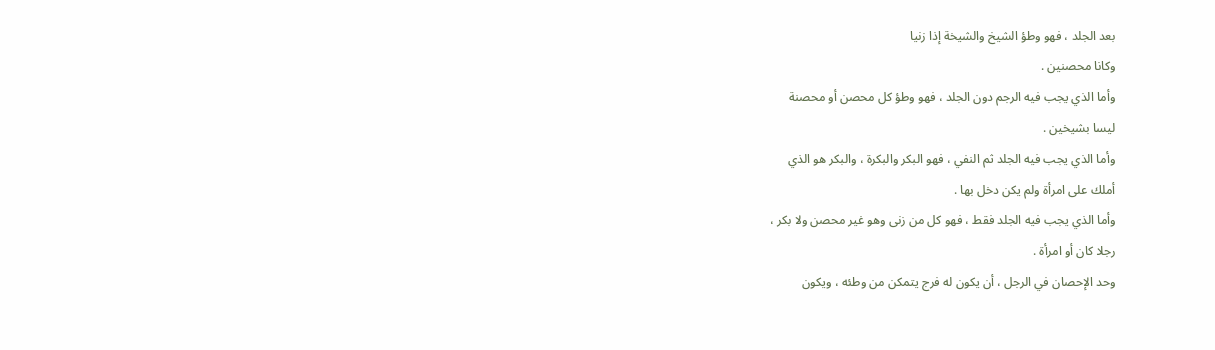بعد الجلد ، فهو وطؤ الشيخ والشيخة إذا زنيا
وكانا محصنين .
وأما الذي يجب فيه الرجم دون الجلد ، فهو وطؤ كل محصن أو محصنة
ليسا بشيخين .
وأما الذي يجب فيه الجلد ثم النفي ، فهو البكر والبكرة ، والبكر هو الذي
أملك على امرأة ولم يكن دخل بها .
وأما الذي يجب فيه الجلد فقط ، فهو كل من زنى وهو غير محصن ولا بكر ،
رجلا كان أو امرأة .
وحد الإحصان في الرجل ، أن يكون له فرج يتمكن من وطئه ، ويكون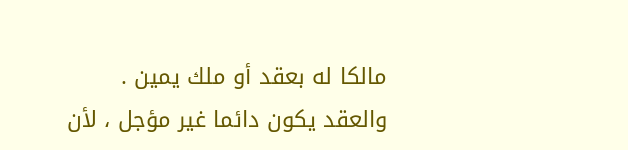مالكا له بعقد أو ملك يمين . والعقد يكون دائما غير مؤجل ، لأن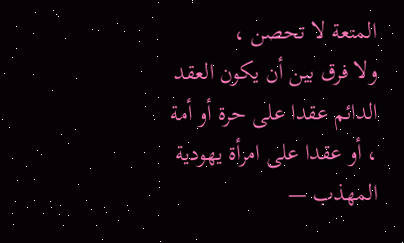المتعة لا تحصن ،
ولا فرق بين أن يكون العقد الدائم عقدا على حرة أو أمة ، أو عقدا على امرأة يهودية
المهذب —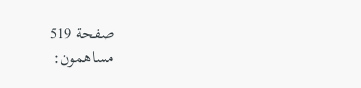صفحة 519
مساهمون: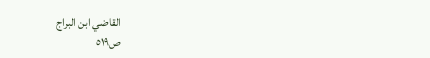القاضي ابن البراج
ص٥١٩